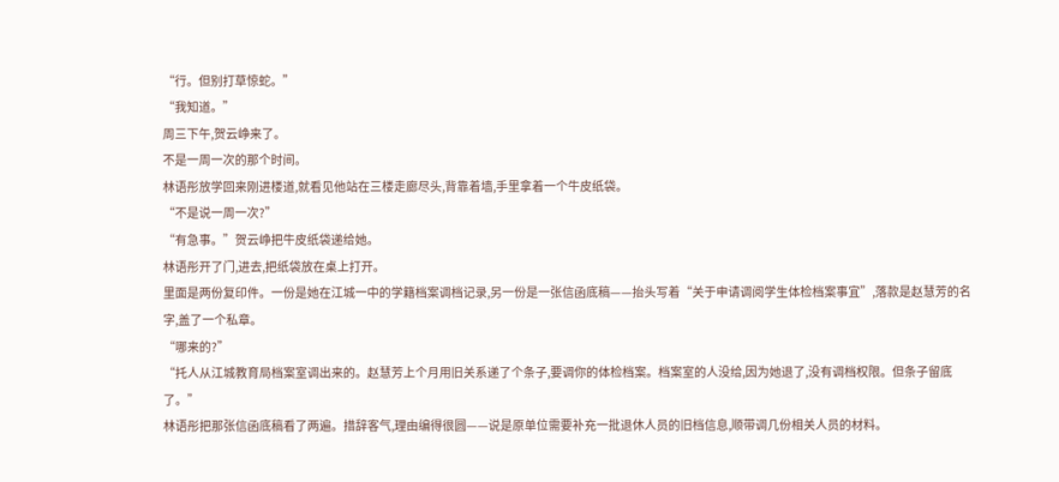“行。但别打草惊蛇。”
“我知道。”
周三下午,贺云峥来了。
不是一周一次的那个时间。
林语彤放学回来刚进楼道,就看见他站在三楼走廊尽头,背靠着墙,手里拿着一个牛皮纸袋。
“不是说一周一次?”
“有急事。”贺云峥把牛皮纸袋递给她。
林语彤开了门,进去,把纸袋放在桌上打开。
里面是两份复印件。一份是她在江城一中的学籍档案调档记录,另一份是一张信函底稿——抬头写着“关于申请调阅学生体检档案事宜”,落款是赵慧芳的名字,盖了一个私章。
“哪来的?”
“托人从江城教育局档案室调出来的。赵慧芳上个月用旧关系递了个条子,要调你的体检档案。档案室的人没给,因为她退了,没有调档权限。但条子留底了。”
林语彤把那张信函底稿看了两遍。措辞客气,理由编得很圆——说是原单位需要补充一批退休人员的旧档信息,顺带调几份相关人员的材料。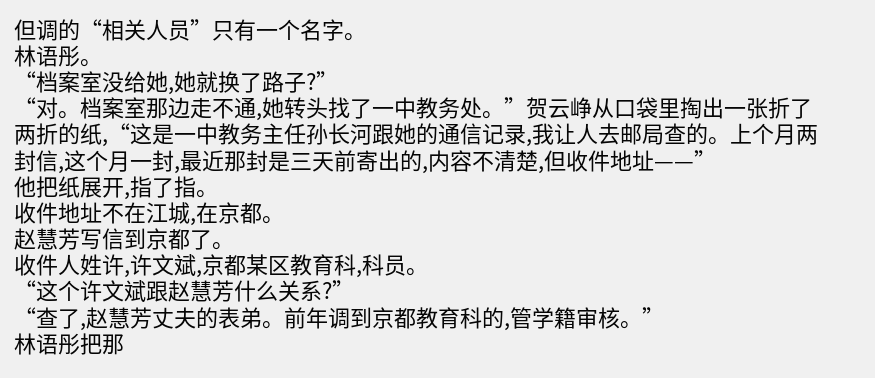但调的“相关人员”只有一个名字。
林语彤。
“档案室没给她,她就换了路子?”
“对。档案室那边走不通,她转头找了一中教务处。”贺云峥从口袋里掏出一张折了两折的纸,“这是一中教务主任孙长河跟她的通信记录,我让人去邮局查的。上个月两封信,这个月一封,最近那封是三天前寄出的,内容不清楚,但收件地址——”
他把纸展开,指了指。
收件地址不在江城,在京都。
赵慧芳写信到京都了。
收件人姓许,许文斌,京都某区教育科,科员。
“这个许文斌跟赵慧芳什么关系?”
“查了,赵慧芳丈夫的表弟。前年调到京都教育科的,管学籍审核。”
林语彤把那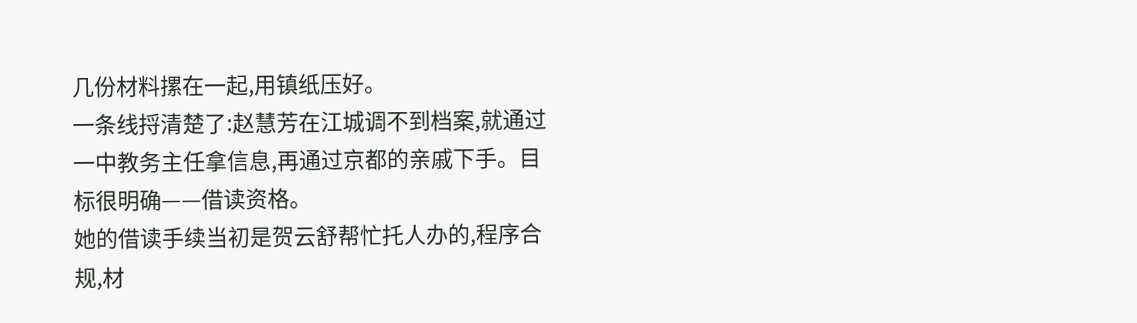几份材料摞在一起,用镇纸压好。
一条线捋清楚了:赵慧芳在江城调不到档案,就通过一中教务主任拿信息,再通过京都的亲戚下手。目标很明确——借读资格。
她的借读手续当初是贺云舒帮忙托人办的,程序合规,材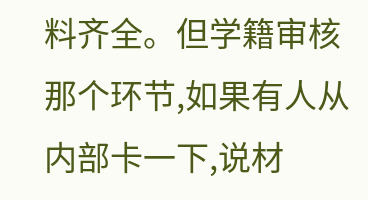料齐全。但学籍审核那个环节,如果有人从内部卡一下,说材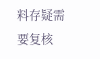料存疑需要复核